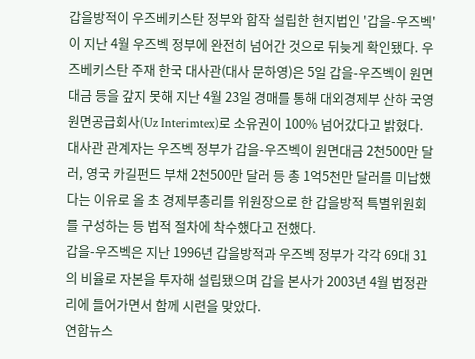갑을방적이 우즈베키스탄 정부와 합작 설립한 현지법인 '갑을-우즈벡'이 지난 4월 우즈벡 정부에 완전히 넘어간 것으로 뒤늦게 확인됐다. 우즈베키스탄 주재 한국 대사관(대사 문하영)은 5일 갑을-우즈벡이 원면대금 등을 갚지 못해 지난 4월 23일 경매를 통해 대외경제부 산하 국영원면공급회사(Uz Interimtex)로 소유권이 100% 넘어갔다고 밝혔다.
대사관 관계자는 우즈벡 정부가 갑을-우즈벡이 원면대금 2천500만 달러, 영국 카길펀드 부채 2천500만 달러 등 총 1억5천만 달러를 미납했다는 이유로 올 초 경제부총리를 위원장으로 한 갑을방적 특별위원회를 구성하는 등 법적 절차에 착수했다고 전했다.
갑을-우즈벡은 지난 1996년 갑을방적과 우즈벡 정부가 각각 69대 31의 비율로 자본을 투자해 설립됐으며 갑을 본사가 2003년 4월 법정관리에 들어가면서 함께 시련을 맞았다.
연합뉴스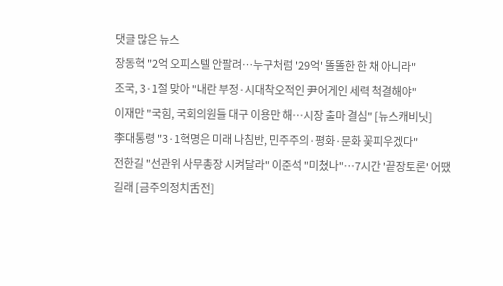댓글 많은 뉴스
장동혁 "2억 오피스텔 안팔려…누구처럼 '29억' 똘똘한 한 채 아니라"
조국, 3·1절 맞아 "내란 부정·시대착오적인 尹어게인 세력 척결해야"
이재만 "국힘, 국회의원들 대구 이용만 해…시장 출마 결심" [뉴스캐비닛]
李대통령 "3·1혁명은 미래 나침반, 민주주의·평화·문화 꽃피우겠다"
전한길 "선관위 사무총장 시켜달라" 이준석 "미쳤나"…7시간 '끝장토론' 어땠길래 [금주의정치舌전]